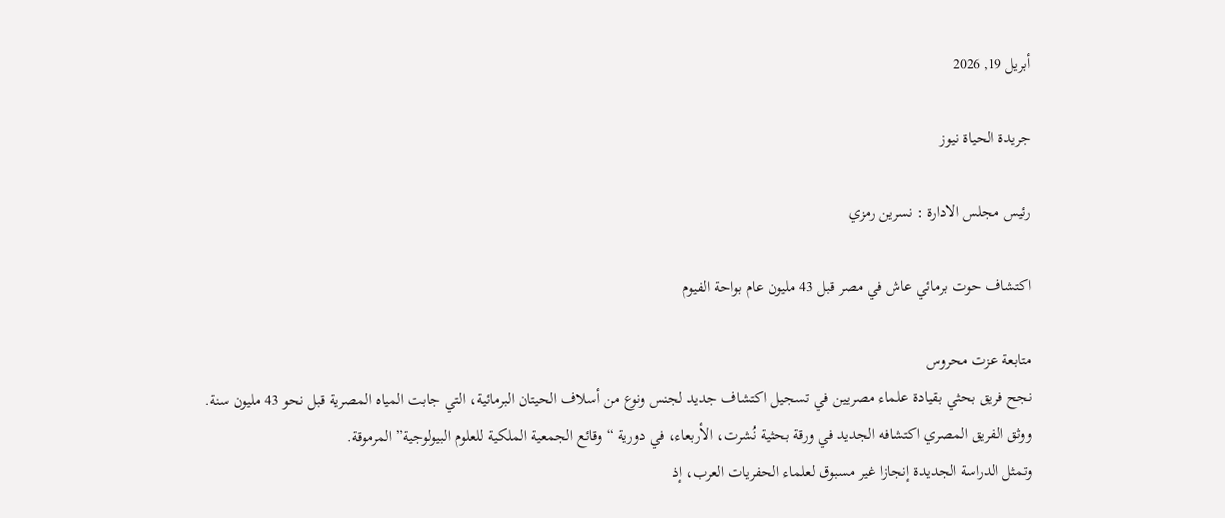أبريل 19, 2026

جريدة الحياة نيوز

رئيس مجلس الادارة : نسرين رمزي

اكتشاف حوت برمائي عاش في مصر قبل 43 مليون عام بواحة الفيوم

متابعة عزت محروس
نجح فريق بحثي بقيادة علماء مصريين في تسجيل اكتشاف جديد لجنس ونوع من أسلاف الحيتان البرمائية، التي جابت المياه المصرية قبل نحو 43 مليون سنة.
ووثق الفريق المصري اكتشافه الجديد في ورقة بحثية نُشرت، الأربعاء، في دورية “وقائع الجمعية الملكية للعلوم البيولوجية” المرموقة.
وتمثل الدراسة الجديدة إنجازا غير مسبوق لعلماء الحفريات العرب، إذ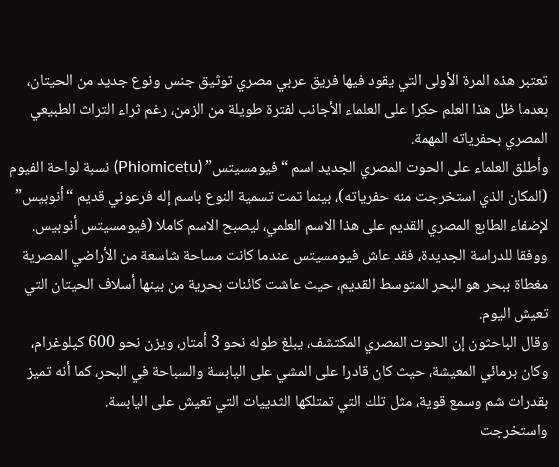تعتبر هذه المرة الأولى التي يقود فيها فريق عربي مصري توثيق جنس ونوع جديد من الحيتان، بعدما ظل هذا العلم حكرا على العلماء الأجانب لفترة طويلة من الزمن، رغم ثراء التراث الطبيعي المصري بحفرياته المهمة.
وأطلق العلماء على الحوت المصري الجديد اسم “فيومسيتس” (Phiomicetu) نسبة لواحة الفيوم (المكان الذي استخرجت منه حفرياته)، بينما تمت تسمية النوع باسم إله فرعوني قديم “أنوبيس” لإضفاء الطابع المصري القديم على هذا الاسم العلمي، ليصبح الاسم كاملا (فيومسيتس أنوبيس.
ووفقا للدراسة الجديدة، فقد عاش فيومسيتس عندما كانت مساحة شاسعة من الأراضي المصرية مغطاة ببحر هو البحر المتوسط القديم، حيث عاشت كائنات بحرية من بينها أسلاف الحيتان التي تعيش اليوم.
وقال الباحثون إن الحوت المصري المكتشف، يبلغ طوله نحو 3 أمتار، ويزن نحو 600 كيلوغرام، وكان برمائي المعيشة، حيث كان قادرا على المشي على اليابسة والسباحة في البحر، كما أنه تميز بقدرات شم وسمع قوية، مثل تلك التي تمتلكها الثدييات التي تعيش على اليابسة.
واستخرجت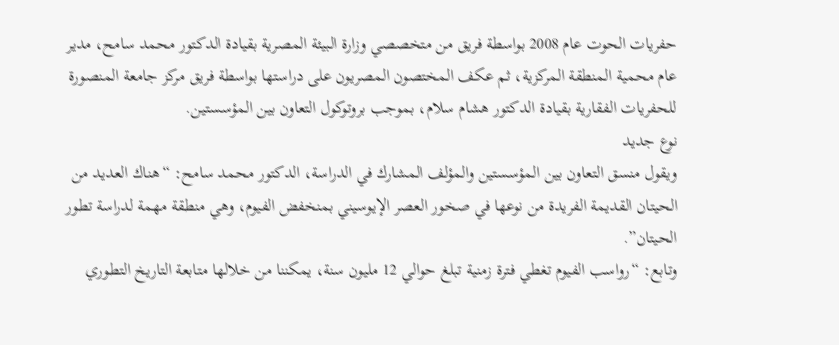حفريات الحوت عام 2008 بواسطة فريق من متخصصي وزارة البيئة المصرية بقيادة الدكتور محمد سامح، مدير عام محمية المنطقة المركزية، ثم عكف المختصون المصريون على دراستها بواسطة فريق مركز جامعة المنصورة للحفريات الفقارية بقيادة الدكتور هشام سلام، بموجب بروتوكول التعاون بين المؤسستين.
نوع جديد
ويقول منسق التعاون بين المؤسستين والمؤلف المشارك في الدراسة، الدكتور محمد سامح: “هناك العديد من الحيتان القديمة الفريدة من نوعها في صخور العصر الإيوسيني بمنخفض الفيوم، وهي منطقة مهمة لدراسة تطور الحيتان”.
وتابع: “رواسب الفيوم تغطي فترة زمنية تبلغ حوالي 12 مليون سنة، يمكننا من خلالها متابعة التاريخ التطوري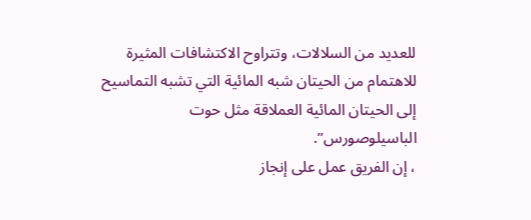للعديد من السلالات، وتتراوح الاكتشافات المثيرة للاهتمام من الحيتان شبه المائية التي تشبه التماسيح إلى الحيتان المائية العملاقة مثل حوت الباسيلوصورس”.
، إن الفريق عمل على إنجاز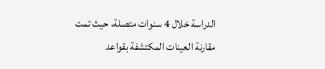الدراسة خلال 4 سنوات متصلة، حيث تمت مقارنة العينات المكتشفة بقواعد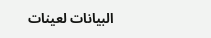البيانات لعينات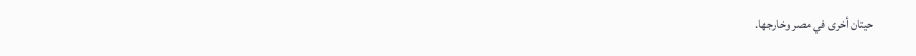حيتان أخرى في مصر وخارجها.